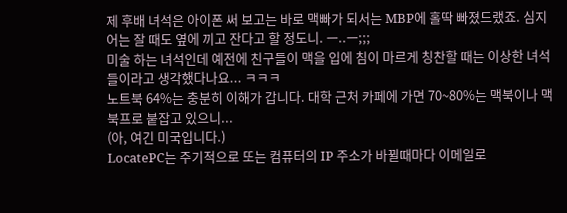제 후배 녀석은 아이폰 써 보고는 바로 맥빠가 되서는 MBP에 홀딱 빠졌드랬죠. 심지어는 잘 때도 옆에 끼고 잔다고 할 정도니. ㅡ..ㅡ;;;
미술 하는 녀석인데 예전에 친구들이 맥을 입에 침이 마르게 칭찬할 때는 이상한 녀석들이라고 생각했다나요... ㅋㅋㅋ
노트북 64%는 충분히 이해가 갑니다. 대학 근처 카페에 가면 70~80%는 맥북이나 맥북프로 붙잡고 있으니...
(아, 여긴 미국입니다.)
LocatePC는 주기적으로 또는 컴퓨터의 IP 주소가 바뀔때마다 이메일로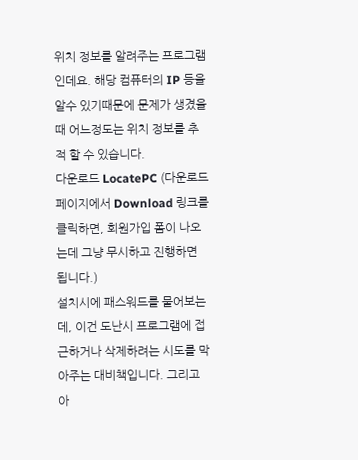위치 정보를 알려주는 프로그램인데요. 해당 컴퓨터의 IP 등을 알수 있기때문에 문제가 생겼을때 어느정도는 위치 정보를 추적 할 수 있습니다.
다운로드 LocatePC (다운로드 페이지에서 Download 링크를 클릭하면, 회원가입 폼이 나오는데 그냥 무시하고 진행하면 됩니다.)
설치시에 패스워드를 물어보는데, 이건 도난시 프로그램에 접근하거나 삭제하려는 시도를 막아주는 대비책입니다. 그리고 아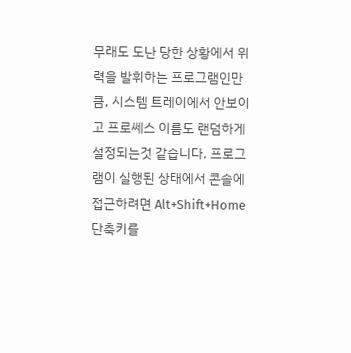무래도 도난 당한 상황에서 위력을 발휘하는 프로그램인만큼, 시스템 트레이에서 안보이고 프로쎄스 이름도 랜덤하게 설정되는것 같습니다. 프로그램이 실행된 상태에서 콘솔에 접근하려면 Alt+Shift+Home 단축키를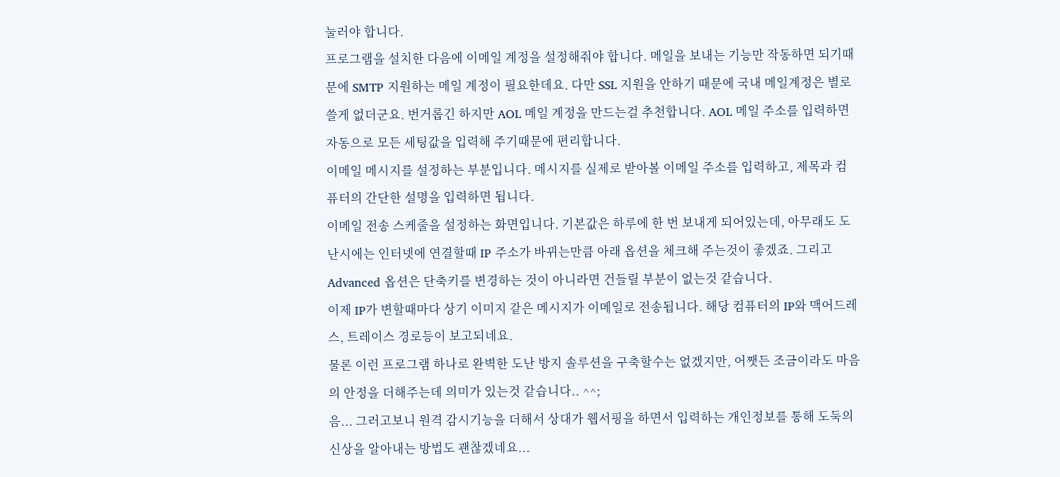눌러야 합니다.
프로그램을 설치한 다음에 이메일 계정을 설정해줘야 합니다. 메일을 보내는 기능만 작동하면 되기때문에 SMTP 지원하는 메일 계정이 필요한데요. 다만 SSL 지원을 안하기 때문에 국내 메일계정은 별로 쓸게 없더군요. 번거롭긴 하지만 AOL 메일 계정을 만드는걸 추천합니다. AOL 메일 주소를 입력하면 자동으로 모든 세팅값을 입력해 주기때문에 편리합니다.
이메일 메시지를 설정하는 부분입니다. 메시지를 실제로 받아볼 이메일 주소를 입력하고, 제목과 컴퓨터의 간단한 설명을 입력하면 됩니다.
이메일 전송 스케줄을 설정하는 화면입니다. 기본값은 하루에 한 번 보내게 되어있는데, 아무래도 도난시에는 인터넷에 연결할때 IP 주소가 바뀌는만큼 아래 옵션을 체크해 주는것이 좋겠죠. 그리고 Advanced 옵션은 단축키를 변경하는 것이 아니라면 건들릴 부분이 없는것 같습니다.
이제 IP가 변할때마다 상기 이미지 같은 메시지가 이메일로 전송됩니다. 해당 컴퓨터의 IP와 맥어드레스, 트레이스 경로등이 보고되네요.
물론 이런 프로그램 하나로 완벽한 도난 방지 솔루션을 구축할수는 없겠지만, 어쨋든 조금이라도 마음의 안정을 더해주는데 의미가 있는것 같습니다.. ^^;
음... 그러고보니 원격 감시기능을 더해서 상대가 웹서핑을 하면서 입력하는 개인정보를 통해 도둑의 신상을 알아내는 방법도 괜찮겠네요...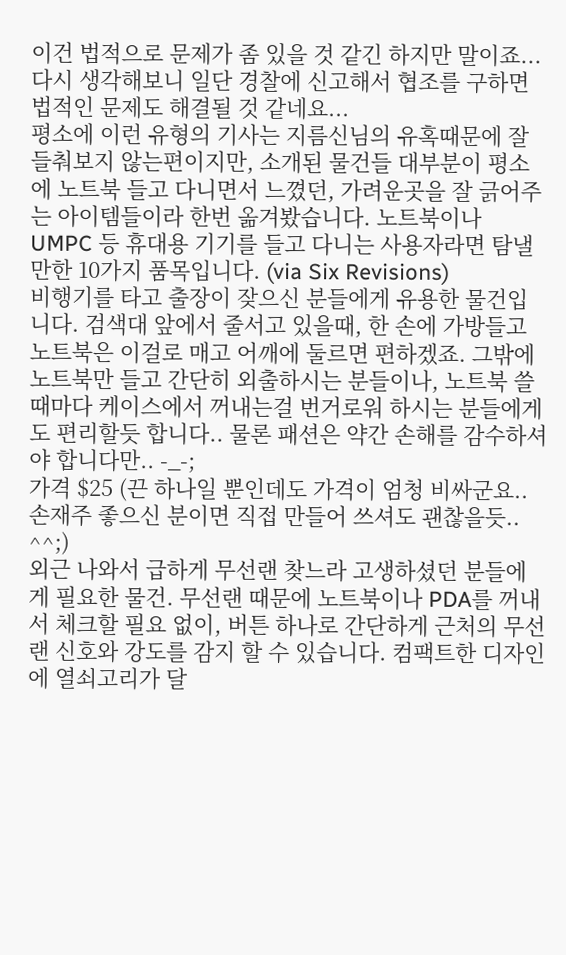이건 법적으로 문제가 좀 있을 것 같긴 하지만 말이죠... 다시 생각해보니 일단 경찰에 신고해서 협조를 구하면 법적인 문제도 해결될 것 같네요...
평소에 이런 유형의 기사는 지름신님의 유혹때문에 잘 들춰보지 않는편이지만, 소개된 물건들 대부분이 평소에 노트북 들고 다니면서 느꼈던, 가려운곳을 잘 긁어주는 아이템들이라 한번 옮겨봤습니다. 노트북이나 UMPC 등 휴대용 기기를 들고 다니는 사용자라면 탐낼만한 10가지 품목입니다. (via Six Revisions)
비행기를 타고 출장이 잦으신 분들에게 유용한 물건입니다. 검색대 앞에서 줄서고 있을때, 한 손에 가방들고 노트북은 이걸로 매고 어깨에 둘르면 편하겠죠. 그밖에 노트북만 들고 간단히 외출하시는 분들이나, 노트북 쓸때마다 케이스에서 꺼내는걸 번거로워 하시는 분들에게도 편리할듯 합니다.. 물론 패션은 약간 손해를 감수하셔야 합니다만.. -_-;
가격 $25 (끈 하나일 뿐인데도 가격이 엄청 비싸군요.. 손재주 좋으신 분이면 직접 만들어 쓰셔도 괜찮을듯.. ^^;)
외근 나와서 급하게 무선랜 찾느라 고생하셨던 분들에게 필요한 물건. 무선랜 때문에 노트북이나 PDA를 꺼내서 체크할 필요 없이, 버튼 하나로 간단하게 근처의 무선랜 신호와 강도를 감지 할 수 있습니다. 컴팩트한 디자인에 열쇠고리가 달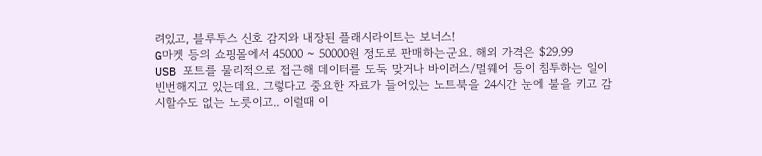려있고, 블루투스 신호 감지와 내장된 플래시라이트는 보너스!
G마켓 등의 쇼핑몰에서 45000 ~ 50000원 정도로 판매하는군요. 해외 가격은 $29.99
USB 포트를 물리적으로 접근해 데이터를 도둑 맞거나 바이러스/멀웨어 등이 침투하는 일이 빈번해지고 있는데요. 그렇다고 중요한 자료가 들어있는 노트북을 24시간 눈에 불을 키고 감시할수도 없는 노릇이고.. 이럴때 이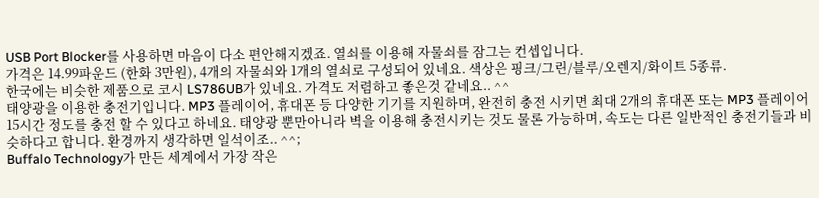USB Port Blocker를 사용하면 마음이 다소 편안해지겠죠. 열쇠를 이용해 자물쇠를 잠그는 컨셉입니다.
가격은 14.99파운드 (한화 3만원), 4개의 자물쇠와 1개의 열쇠로 구성되어 있네요. 색상은 핑크/그린/블루/오렌지/화이트 5종류.
한국에는 비슷한 제품으로 코시 LS786UB가 있네요. 가격도 저렴하고 좋은것 같네요.. ^^
태양광을 이용한 충전기입니다. MP3 플레이어, 휴대폰 등 다양한 기기를 지원하며, 완전히 충전 시키면 최대 2개의 휴대폰 또는 MP3 플레이어 15시간 정도를 충전 할 수 있다고 하네요. 태양광 뿐만아니라 벽을 이용해 충전시키는 것도 물론 가능하며, 속도는 다른 일반적인 충전기들과 비슷하다고 합니다. 환경까지 생각하면 일석이조.. ^^;
Buffalo Technology가 만든 세계에서 가장 작은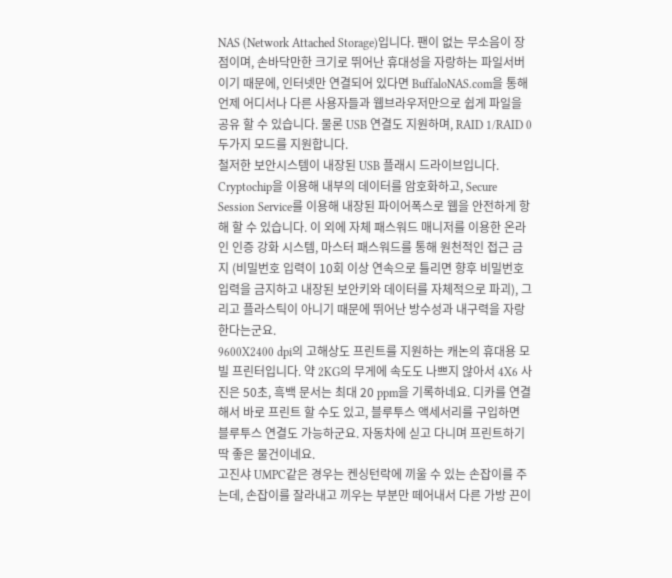NAS (Network Attached Storage)입니다. 팬이 없는 무소음이 장점이며, 손바닥만한 크기로 뛰어난 휴대성을 자랑하는 파일서버이기 때문에, 인터넷만 연결되어 있다면 BuffaloNAS.com을 통해 언제 어디서나 다른 사용자들과 웹브라우저만으로 쉽게 파일을 공유 할 수 있습니다. 물론 USB 연결도 지원하며, RAID 1/RAID 0 두가지 모드를 지원합니다.
철저한 보안시스템이 내장된 USB 플래시 드라이브입니다. Cryptochip을 이용해 내부의 데이터를 암호화하고, Secure Session Service를 이용해 내장된 파이어폭스로 웹을 안전하게 항해 할 수 있습니다. 이 외에 자체 패스워드 매니저를 이용한 온라인 인증 강화 시스템, 마스터 패스워드를 통해 원천적인 접근 금지 (비밀번호 입력이 10회 이상 연속으로 틀리면 향후 비밀번호 입력을 금지하고 내장된 보안키와 데이터를 자체적으로 파괴), 그리고 플라스틱이 아니기 때문에 뛰어난 방수성과 내구력을 자랑한다는군요.
9600X2400 dpi의 고해상도 프린트를 지원하는 캐논의 휴대용 모빌 프린터입니다. 약 2KG의 무게에 속도도 나쁘지 않아서 4X6 사진은 50초, 흑백 문서는 최대 20 ppm을 기록하네요. 디카를 연결해서 바로 프린트 할 수도 있고, 블루투스 액세서리를 구입하면 블루투스 연결도 가능하군요. 자동차에 싣고 다니며 프린트하기 딱 좋은 물건이네요.
고진샤 UMPC같은 경우는 켄싱턴락에 끼울 수 있는 손잡이를 주는데, 손잡이를 잘라내고 끼우는 부분만 떼어내서 다른 가방 끈이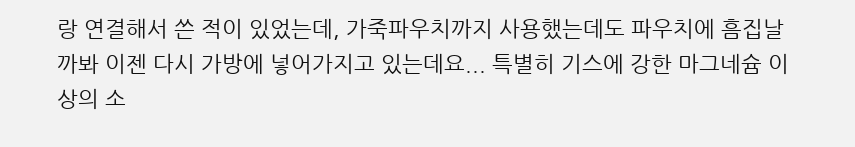랑 연결해서 쓴 적이 있었는데, 가죽파우치까지 사용했는데도 파우치에 흠집날까봐 이젠 다시 가방에 넣어가지고 있는데요... 특별히 기스에 강한 마그네슘 이상의 소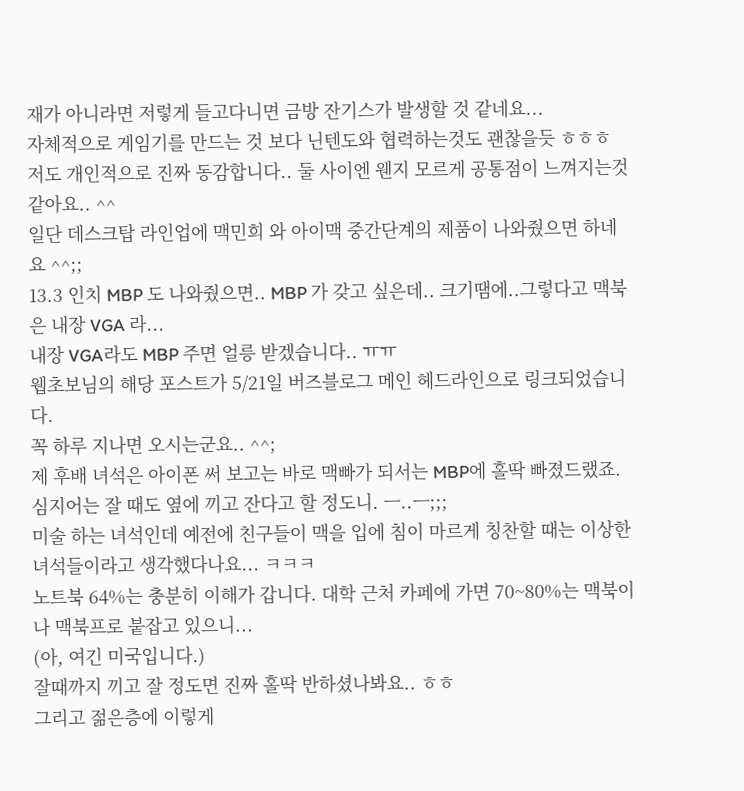재가 아니라면 저렇게 들고다니면 금방 잔기스가 발생할 것 같네요...
자체적으로 게임기를 만드는 것 보다 닌텐도와 협력하는것도 괜찮을듯 ㅎㅎㅎ
저도 개인적으로 진짜 동감합니다.. 둘 사이엔 웬지 모르게 공통점이 느껴지는것 같아요.. ^^
일단 데스크탑 라인업에 맥민희 와 아이맥 중간단계의 제품이 나와줬으면 하네요 ^^;;
13.3 인치 MBP 도 나와줬으면.. MBP 가 갖고 싶은데.. 크기땜에..그렇다고 맥북은 내장 VGA 라...
내장 VGA라도 MBP 주면 얼릉 받겠습니다.. ㅠㅠ
웹초보님의 해당 포스트가 5/21일 버즈블로그 메인 헤드라인으로 링크되었습니다.
꼭 하루 지나면 오시는군요.. ^^;
제 후배 녀석은 아이폰 써 보고는 바로 맥빠가 되서는 MBP에 홀딱 빠졌드랬죠. 심지어는 잘 때도 옆에 끼고 잔다고 할 정도니. ㅡ..ㅡ;;;
미술 하는 녀석인데 예전에 친구들이 맥을 입에 침이 마르게 칭찬할 때는 이상한 녀석들이라고 생각했다나요... ㅋㅋㅋ
노트북 64%는 충분히 이해가 갑니다. 대학 근처 카페에 가면 70~80%는 맥북이나 맥북프로 붙잡고 있으니...
(아, 여긴 미국입니다.)
잘때까지 끼고 잘 정도면 진짜 홀딱 반하셨나봐요.. ㅎㅎ
그리고 젊은층에 이렇게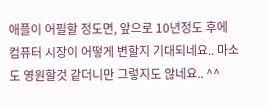애플이 어필할 정도면, 앞으로 10년정도 후에 컴퓨터 시장이 어떻게 변할지 기대되네요.. 마소도 영원할것 같더니만 그렇지도 않네요.. ^^